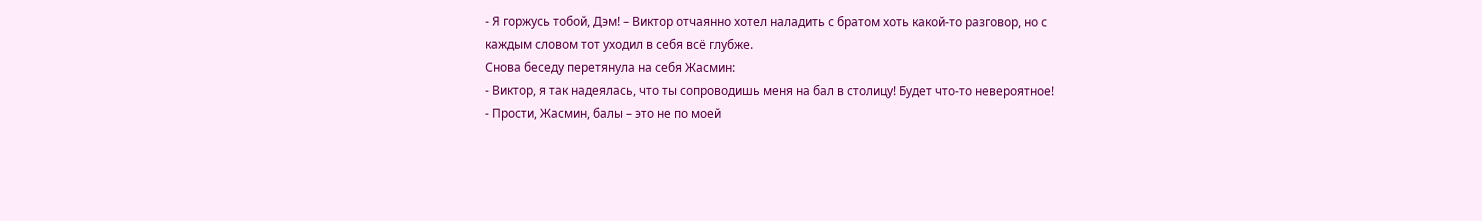- Я горжусь тобой, Дэм! – Виктор отчаянно хотел наладить с братом хоть какой-то разговор, но с каждым словом тот уходил в себя всё глубже.
Снова беседу перетянула на себя Жасмин:
- Виктор, я так надеялась, что ты сопроводишь меня на бал в столицу! Будет что-то невероятное!
- Прости, Жасмин, балы – это не по моей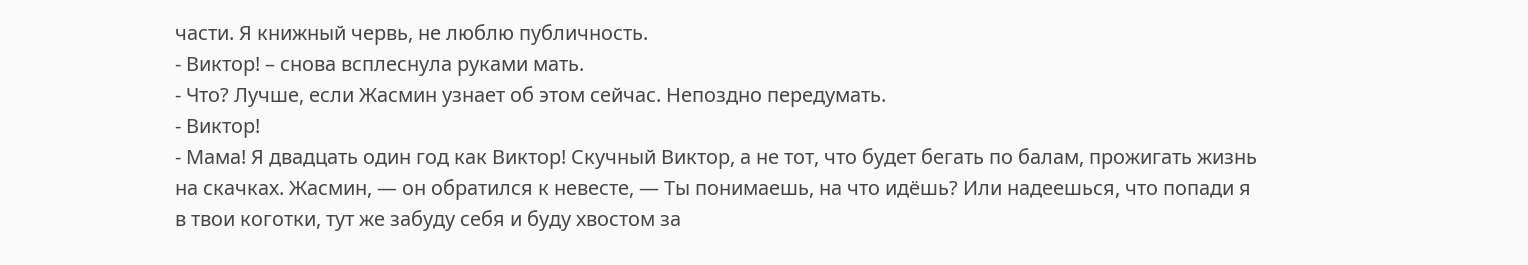части. Я книжный червь, не люблю публичность.
- Виктор! – снова всплеснула руками мать.
- Что? Лучше, если Жасмин узнает об этом сейчас. Непоздно передумать.
- Виктор!
- Мама! Я двадцать один год как Виктор! Скучный Виктор, а не тот, что будет бегать по балам, прожигать жизнь на скачках. Жасмин, — он обратился к невесте, — Ты понимаешь, на что идёшь? Или надеешься, что попади я в твои коготки, тут же забуду себя и буду хвостом за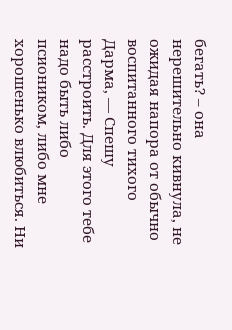бегать? – она нерешительно кивнула, не ожидая напора от обычно воспитанного тихого Дарма, — Спешу расстроить. Для этого тебе надо быть либо псиоником, либо мне хорошенько влюбиться. Ни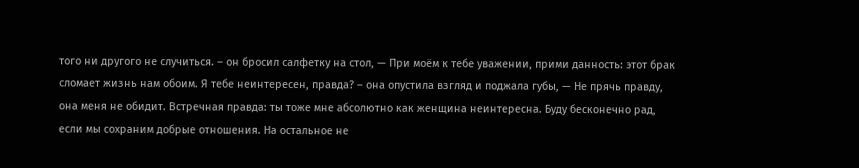того ни другого не случиться. – он бросил салфетку на стол, — При моём к тебе уважении, прими данность: этот брак сломает жизнь нам обоим. Я тебе неинтересен, правда? – она опустила взгляд и поджала губы, — Не прячь правду, она меня не обидит. Встречная правда: ты тоже мне абсолютно как женщина неинтересна. Буду бесконечно рад, если мы сохраним добрые отношения. На остальное не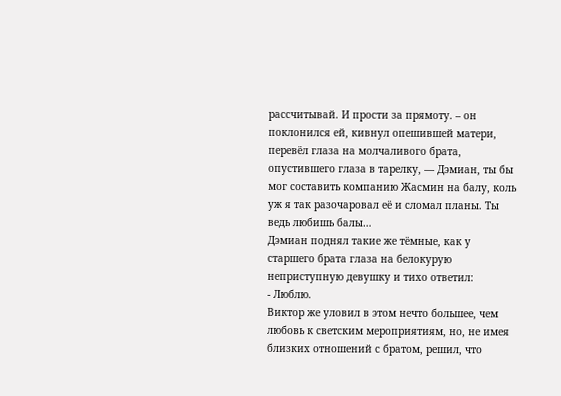рассчитывай. И прости за прямоту. – он поклонился ей, кивнул опешившей матери, перевёл глаза на молчаливого брата, опустившего глаза в тарелку, — Дэмиан, ты бы мог составить компанию Жасмин на балу, коль уж я так разочаровал её и сломал планы. Ты ведь любишь балы…
Дэмиан поднял такие же тёмные, как у старшего брата глаза на белокурую неприступную девушку и тихо ответил:
- Люблю.
Виктор же уловил в этом нечто большее, чем любовь к светским мероприятиям, но, не имея близких отношений с братом, решил, что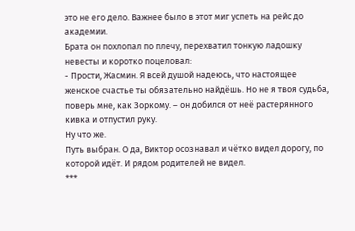это не его дело. Важнее было в этот миг успеть на рейс до академии.
Брата он похлопал по плечу, перехватил тонкую ладошку невесты и коротко поцеловал:
- Прости, Жасмин. Я всей душой надеюсь, что настоящее женское счастье ты обязательно найдёшь. Но не я твоя судьба, поверь мне, как Зоркому. – он добился от неё растерянного кивка и отпустил руку.
Ну что же.
Путь выбран. О да, Виктор осознавал и чётко видел дорогу, по которой идёт. И рядом родителей не видел.
***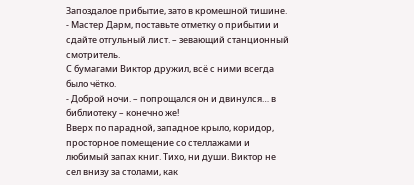Запоздалое прибытие, зато в кромешной тишине.
- Мастер Дарм, поставьте отметку о прибытии и сдайте отгульный лист. – зевающий станционный смотритель.
С бумагами Виктор дружил, всё с ними всегда было чётко.
- Доброй ночи. – попрощался он и двинулся… в библиотеку – конечно же!
Вверх по парадной, западное крыло, коридор, просторное помещение со стеллажами и любимый запах книг. Тихо, ни души. Виктор не сел внизу за столами, как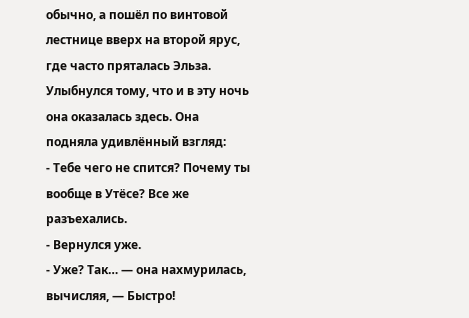обычно, а пошёл по винтовой лестнице вверх на второй ярус, где часто пряталась Эльза.
Улыбнулся тому, что и в эту ночь она оказалась здесь. Она подняла удивлённый взгляд:
- Тебе чего не спится? Почему ты вообще в Утёсе? Все же разъехались.
- Вернулся уже.
- Уже? Так… — она нахмурилась, вычисляя, — Быстро!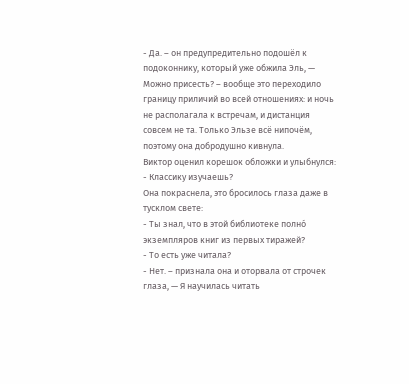- Да. – он предупредительно подошёл к подоконнику, который уже обжила Эль, — Можно присесть? – вообще это переходило границу приличий во всей отношениях: и ночь не располагала к встречам, и дистанция совсем не та. Только Эльзе всё нипочём, поэтому она добродушно кивнула.
Виктор оценил корешок обложки и улыбнулся:
- Классику изучаешь?
Она покраснела, это бросилось глаза даже в тусклом свете:
- Ты знал, что в этой библиотеке полно́ экземпляров книг из первых тиражей?
- То есть уже читала?
- Нет. – признала она и оторвала от строчек глаза, — Я научилась читать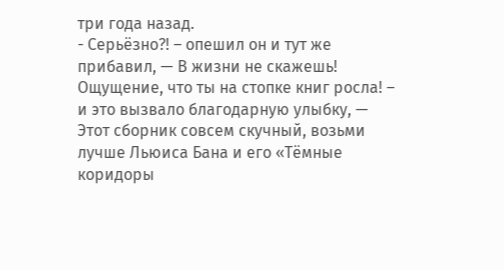три года назад.
- Серьёзно?! – опешил он и тут же прибавил, — В жизни не скажешь! Ощущение, что ты на стопке книг росла! – и это вызвало благодарную улыбку, — Этот сборник совсем скучный, возьми лучше Льюиса Бана и его «Тёмные коридоры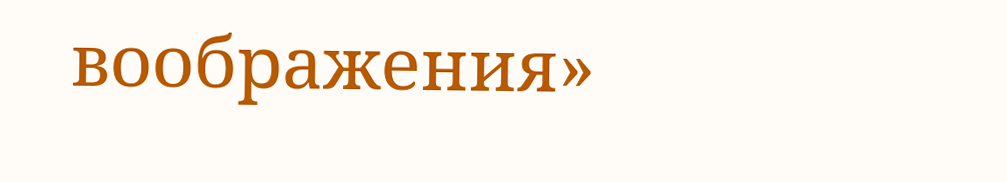воображения»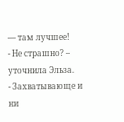— там лучшее!
- Не страшно? – уточнила Эльза.
- Захватывающе и ни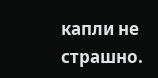капли не страшно.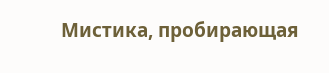Мистика, пробирающая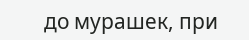до мурашек, при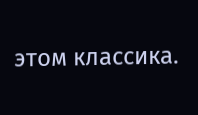этом классика.